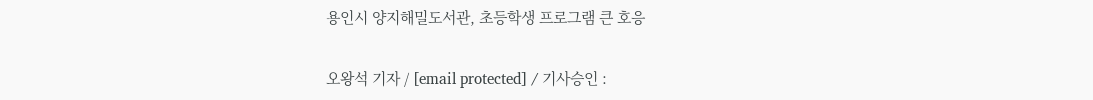용인시 양지해밀도서관, 초등학생 프로그램 큰 호응

오왕석 기자 / [email protected] / 기사승인 :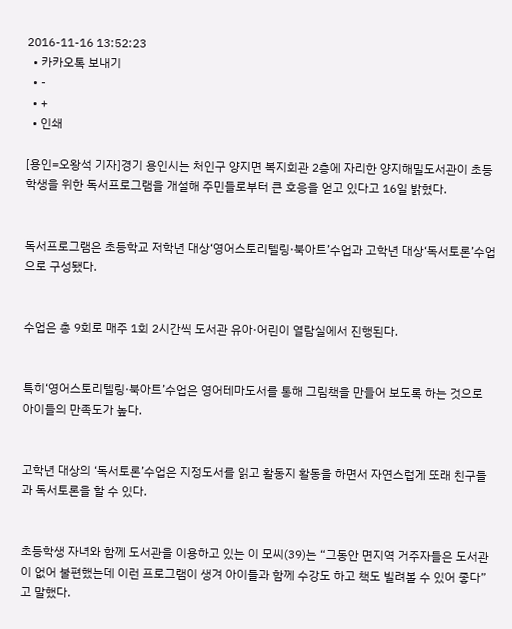2016-11-16 13:52:23
  • 카카오톡 보내기
  • -
  • +
  • 인쇄

[용인=오왕석 기자]경기 용인시는 처인구 양지면 복지회관 2층에 자리한 양지해밀도서관이 초등학생을 위한 독서프로그램을 개설해 주민들로부터 큰 호응을 얻고 있다고 16일 밝혔다.


독서프로그램은 초등학교 저학년 대상‘영어스토리텔링·북아트’수업과 고학년 대상‘독서토론’수업으로 구성됐다.


수업은 총 9회로 매주 1회 2시간씩 도서관 유아·어린이 열람실에서 진행된다.


특히‘영어스토리텔링·북아트’수업은 영어테마도서를 통해 그림책을 만들어 보도록 하는 것으로 아이들의 만족도가 높다.


고학년 대상의 ‘독서토론’수업은 지정도서를 읽고 활동지 활동을 하면서 자연스럽게 또래 친구들과 독서토론을 할 수 있다.


초등학생 자녀와 함께 도서관을 이용하고 있는 이 모씨(39)는 “그동안 면지역 거주자들은 도서관이 없어 불편했는데 이런 프로그램이 생겨 아이들과 함께 수강도 하고 책도 빌려볼 수 있어 좋다”고 말했다.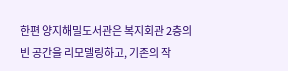한편 양지해밀도서관은 복지회관 2층의 빈 공간을 리모델링하고, 기존의 작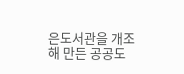은도서관을 개조해 만든 공공도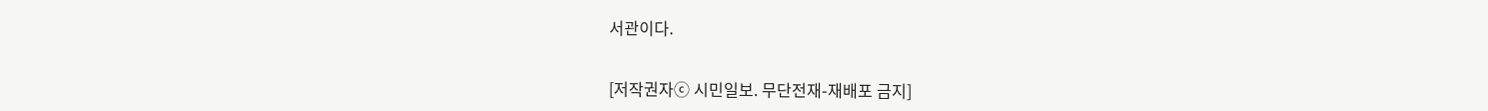서관이다.


[저작권자ⓒ 시민일보. 무단전재-재배포 금지]